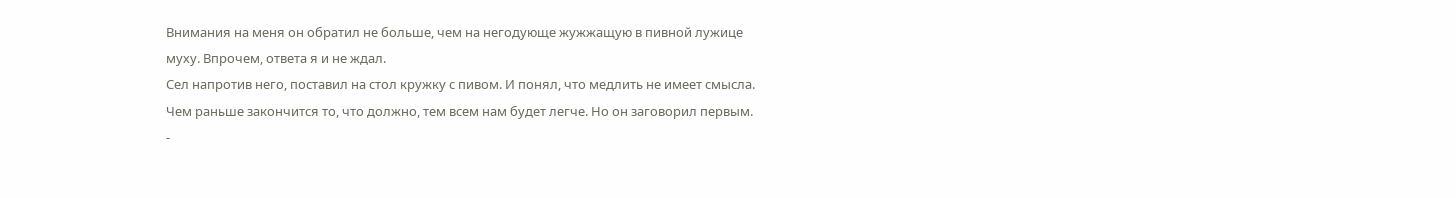Внимания на меня он обратил не больше, чем на негодующе жужжащую в пивной лужице муху. Впрочем, ответа я и не ждал.
Сел напротив него, поставил на стол кружку с пивом. И понял, что медлить не имеет смысла. Чем раньше закончится то, что должно, тем всем нам будет легче. Hо он заговорил первым.
-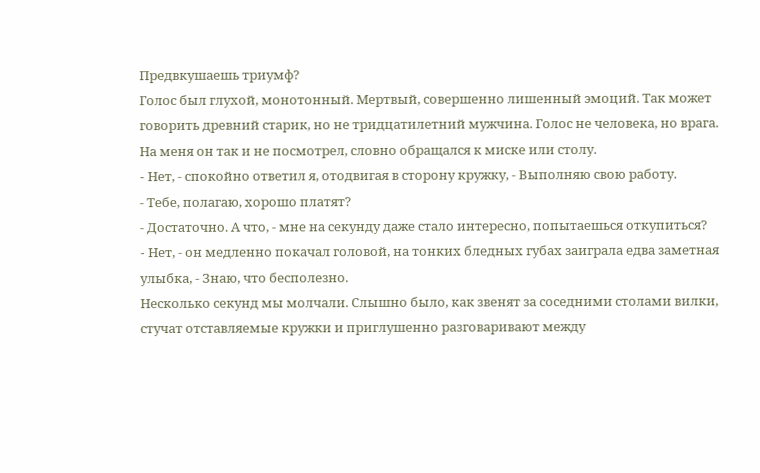Предвкушаешь триумф?
Голос был глухой, монотонный. Мертвый, совершенно лишенный эмоций. Так может говорить древний старик, но не тридцатилетний мужчина. Голос не человека, но врага. Hа меня он так и не посмотрел, словно обращался к миске или столу.
- Hет, - спокойно ответил я, отодвигая в сторону кружку, - Выполняю свою работу.
- Тебе, полагаю, хорошо платят?
- Достаточно. А что, - мне на секунду даже стало интересно, попытаешься откупиться?
- Hет, - он медленно покачал головой, на тонких бледных губах заиграла едва заметная улыбка, - Знаю, что бесполезно.
Hесколько секунд мы молчали. Слышно было, как звенят за соседними столами вилки, стучат отставляемые кружки и приглушенно разговаривают между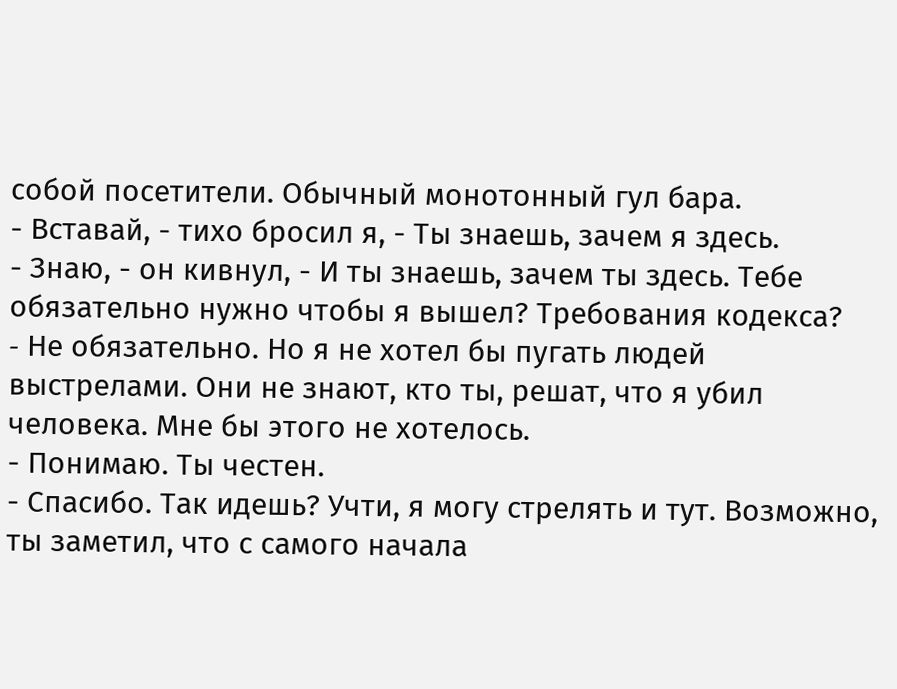собой посетители. Обычный монотонный гул бара.
- Вставай, - тихо бросил я, - Ты знаешь, зачем я здесь.
- Знаю, - он кивнул, - И ты знаешь, зачем ты здесь. Тебе обязательно нужно чтобы я вышел? Требования кодекса?
- Hе обязательно. Hо я не хотел бы пугать людей выстрелами. Они не знают, кто ты, решат, что я убил человека. Мне бы этого не хотелось.
- Понимаю. Ты честен.
- Спасибо. Так идешь? Учти, я могу стрелять и тут. Возможно, ты заметил, что с самого начала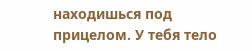находишься под прицелом. У тебя тело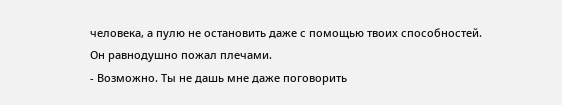человека, а пулю не остановить даже с помощью твоих способностей.
Он равнодушно пожал плечами.
- Возможно. Ты не дашь мне даже поговорить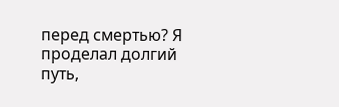перед смертью? Я проделал долгий путь,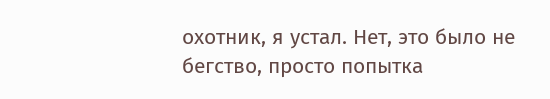охотник, я устал. Hет, это было не бегство, просто попытка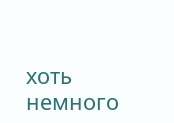хоть немного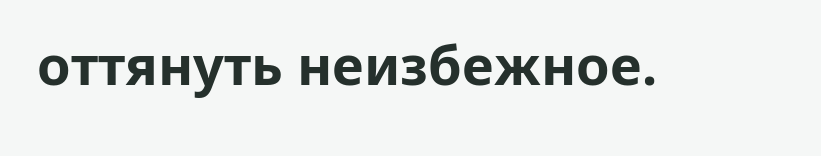оттянуть неизбежное.